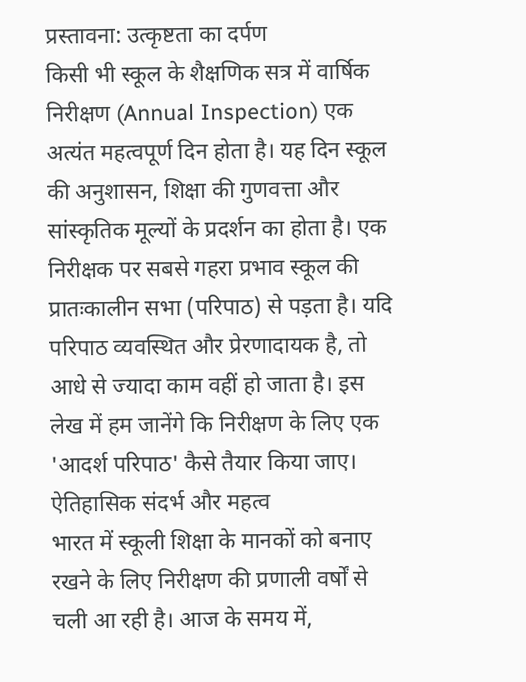प्रस्तावना: उत्कृष्टता का दर्पण
किसी भी स्कूल के शैक्षणिक सत्र में वार्षिक निरीक्षण (Annual Inspection) एक अत्यंत महत्वपूर्ण दिन होता है। यह दिन स्कूल की अनुशासन, शिक्षा की गुणवत्ता और सांस्कृतिक मूल्यों के प्रदर्शन का होता है। एक निरीक्षक पर सबसे गहरा प्रभाव स्कूल की प्रातःकालीन सभा (परिपाठ) से पड़ता है। यदि परिपाठ व्यवस्थित और प्रेरणादायक है, तो आधे से ज्यादा काम वहीं हो जाता है। इस लेख में हम जानेंगे कि निरीक्षण के लिए एक 'आदर्श परिपाठ' कैसे तैयार किया जाए।
ऐतिहासिक संदर्भ और महत्व
भारत में स्कूली शिक्षा के मानकों को बनाए रखने के लिए निरीक्षण की प्रणाली वर्षों से चली आ रही है। आज के समय में,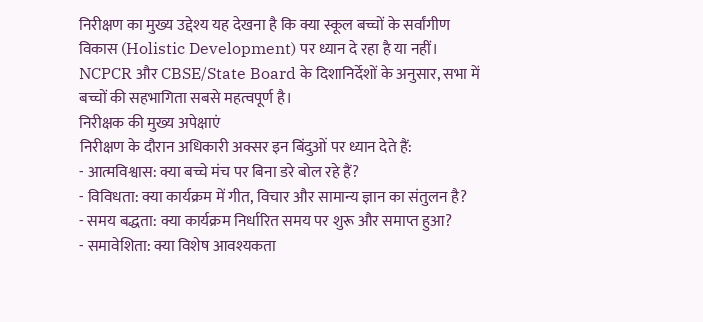निरीक्षण का मुख्य उद्देश्य यह देखना है कि क्या स्कूल बच्चों के सर्वांगीण विकास (Holistic Development) पर ध्यान दे रहा है या नहीं। NCPCR और CBSE/State Board के दिशानिर्देशों के अनुसार, सभा में बच्चों की सहभागिता सबसे महत्वपूर्ण है।
निरीक्षक की मुख्य अपेक्षाएं
निरीक्षण के दौरान अधिकारी अक्सर इन बिंदुओं पर ध्यान देते हैं:
- आत्मविश्वास: क्या बच्चे मंच पर बिना डरे बोल रहे हैं?
- विविधता: क्या कार्यक्रम में गीत, विचार और सामान्य ज्ञान का संतुलन है?
- समय बद्धता: क्या कार्यक्रम निर्धारित समय पर शुरू और समाप्त हुआ?
- समावेशिता: क्या विशेष आवश्यकता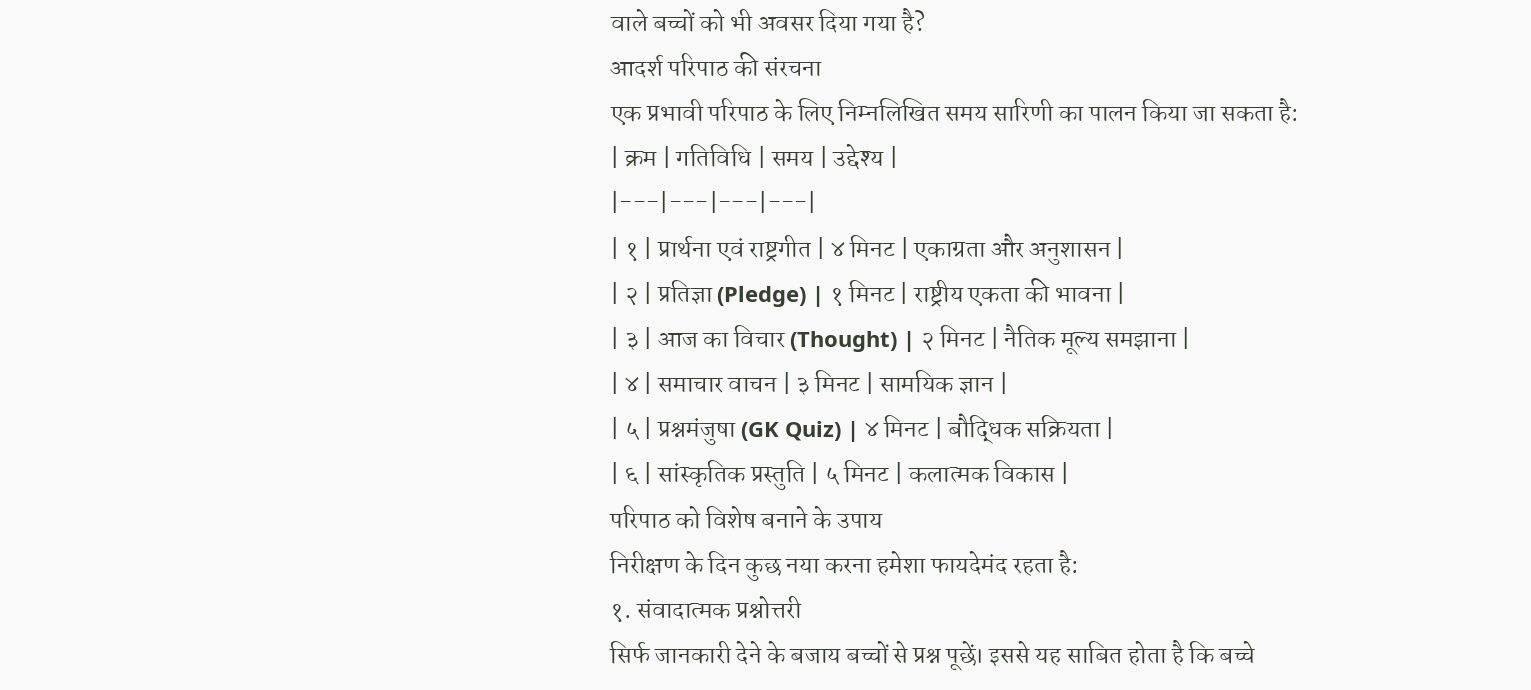वाले बच्चों को भी अवसर दिया गया है?
आदर्श परिपाठ की संरचना
एक प्रभावी परिपाठ के लिए निम्नलिखित समय सारिणी का पालन किया जा सकता है:
| क्रम | गतिविधि | समय | उद्देश्य |
|---|---|---|---|
| १ | प्रार्थना एवं राष्ट्रगीत | ४ मिनट | एकाग्रता और अनुशासन |
| २ | प्रतिज्ञा (Pledge) | १ मिनट | राष्ट्रीय एकता की भावना |
| ३ | आज का विचार (Thought) | २ मिनट | नैतिक मूल्य समझाना |
| ४ | समाचार वाचन | ३ मिनट | सामयिक ज्ञान |
| ५ | प्रश्नमंजुषा (GK Quiz) | ४ मिनट | बौद्धिक सक्रियता |
| ६ | सांस्कृतिक प्रस्तुति | ५ मिनट | कलात्मक विकास |
परिपाठ को विशेष बनाने के उपाय
निरीक्षण के दिन कुछ नया करना हमेशा फायदेमंद रहता है:
१. संवादात्मक प्रश्नोत्तरी
सिर्फ जानकारी देने के बजाय बच्चों से प्रश्न पूछें। इससे यह साबित होता है कि बच्चे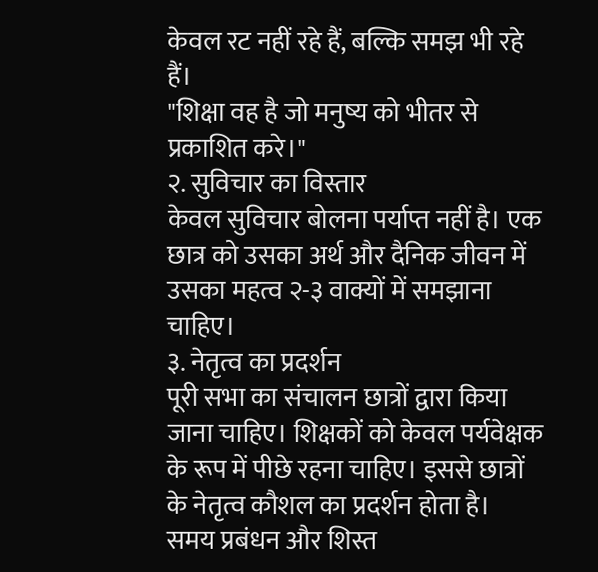केवल रट नहीं रहे हैं, बल्कि समझ भी रहे हैं।
"शिक्षा वह है जो मनुष्य को भीतर से प्रकाशित करे।"
२. सुविचार का विस्तार
केवल सुविचार बोलना पर्याप्त नहीं है। एक छात्र को उसका अर्थ और दैनिक जीवन में उसका महत्व २-३ वाक्यों में समझाना चाहिए।
३. नेतृत्व का प्रदर्शन
पूरी सभा का संचालन छात्रों द्वारा किया जाना चाहिए। शिक्षकों को केवल पर्यवेक्षक के रूप में पीछे रहना चाहिए। इससे छात्रों के नेतृत्व कौशल का प्रदर्शन होता है।
समय प्रबंधन और शिस्त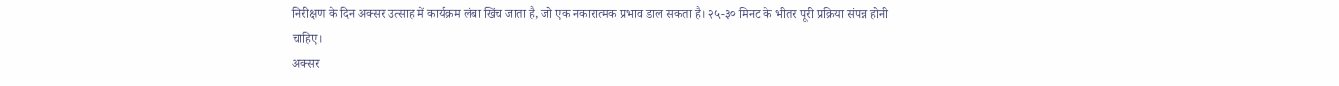निरीक्षण के दिन अक्सर उत्साह में कार्यक्रम लंबा खिंच जाता है, जो एक नकारात्मक प्रभाव डाल सकता है। २५-३० मिनट के भीतर पूरी प्रक्रिया संपन्न होनी चाहिए।
अक्सर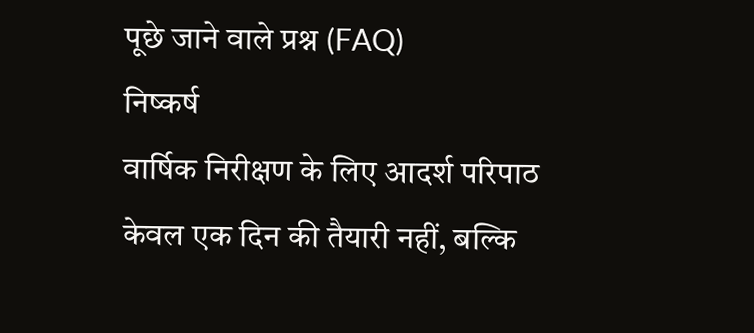पूछे जाने वाले प्रश्न (FAQ)
निष्कर्ष
वार्षिक निरीक्षण के लिए आदर्श परिपाठ केवल एक दिन की तैयारी नहीं, बल्कि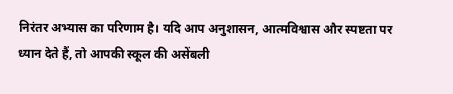निरंतर अभ्यास का परिणाम है। यदि आप अनुशासन, आत्मविश्वास और स्पष्टता पर ध्यान देते हैं, तो आपकी स्कूल की असेंबली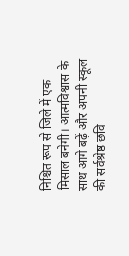निश्चित रूप से जिले में एक मिसाल बनेगी। आत्मविश्वास के साथ आगे बढ़ें और अपनी स्कूल की सर्वश्रेष्ठ छवि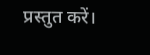प्रस्तुत करें।